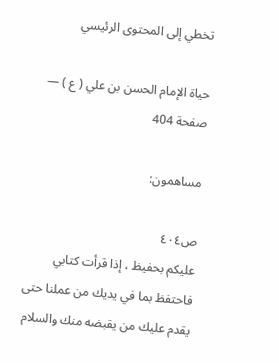تخطي إلى المحتوى الرئيسي

حياة الإمام الحسن بن علي ( ع ) — صفحة 404

مساهمون:

ص٤٠٤
عليكم بحفيظ ، إذا قرأت كتابي فاحتفظ بما في يديك من عملنا حتى يقدم عليك من يقبضه منك والسلام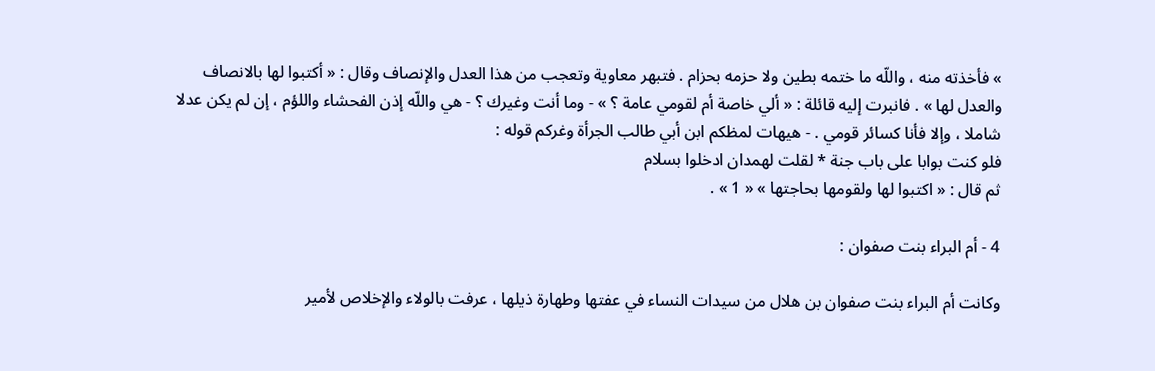» فأخذته منه ، واللّه ما ختمه بطين ولا حزمه بحزام . فتبهر معاوية وتعجب من هذا العدل والإنصاف وقال : « أكتبوا لها بالانصاف والعدل لها » . فانبرت إليه قائلة : « ألي خاصة أم لقومي عامة ؟ » - وما أنت وغيرك ؟ - هي واللّه إذن الفحشاء واللؤم ، إن لم يكن عدلا شاملا ، وإلا فأنا كسائر قومي . - هيهات لمظكم ابن أبي طالب الجرأة وغركم قوله :
فلو كنت بوابا على باب جنة * لقلت لهمدان ادخلوا بسلام
ثم قال : « اكتبوا لها ولقومها بحاجتها » « 1 » .

4 - أم البراء بنت صفوان :

وكانت أم البراء بنت صفوان بن هلال من سيدات النساء في عفتها وطهارة ذيلها ، عرفت بالولاء والإخلاص لأمير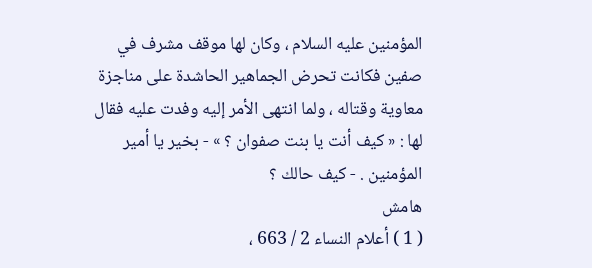المؤمنين عليه السلام ، وكان لها موقف مشرف في صفين فكانت تحرض الجماهير الحاشدة على مناجزة معاوية وقتاله ، ولما انتهى الأمر إليه وفدت عليه فقال لها : « كيف أنت يا بنت صفوان ؟ » - بخير يا أمير المؤمنين . - كيف حالك ؟
هامش
( 1 ) أعلام النساء 2 / 663 ،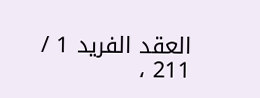العقد الفريد 1 / 211 ،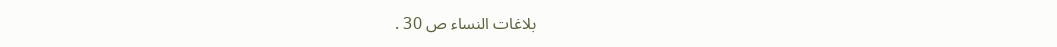بلاغات النساء ص 30 .